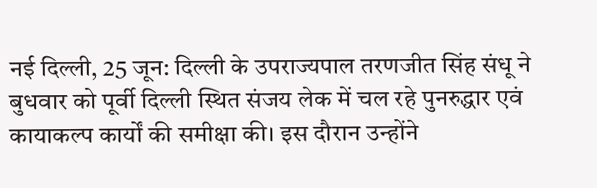नई दिल्ली, 25 जून: दिल्ली के उपराज्यपाल तरणजीत सिंह संधू ने बुधवार को पूर्वी दिल्ली स्थित संजय लेक में चल रहे पुनरुद्धार एवं कायाकल्प कार्यों की समीक्षा की। इस दौरान उन्होंने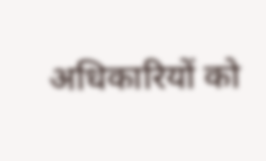अधिकारियों को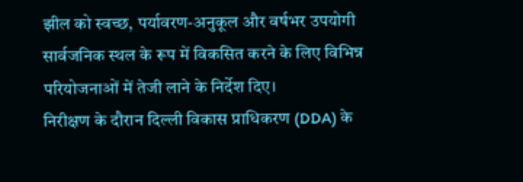झील को स्वच्छ, पर्यावरण-अनुकूल और वर्षभर उपयोगी सार्वजनिक स्थल के रूप में विकसित करने के लिए विभिन्न परियोजनाओं में तेजी लाने के निर्देश दिए।
निरीक्षण के दौरान दिल्ली विकास प्राधिकरण (DDA) के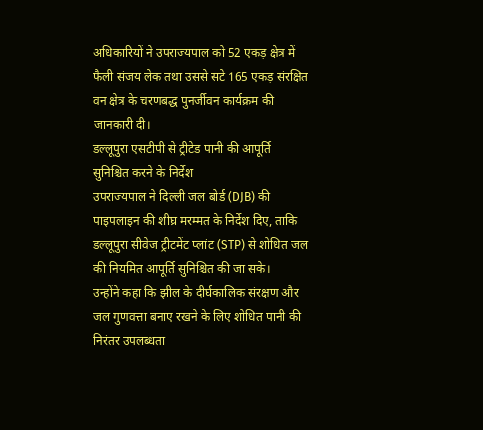अधिकारियों ने उपराज्यपाल को 52 एकड़ क्षेत्र में फैली संजय लेक तथा उससे सटे 165 एकड़ संरक्षित वन क्षेत्र के चरणबद्ध पुनर्जीवन कार्यक्रम की जानकारी दी।
डल्लूपुरा एसटीपी से ट्रीटेड पानी की आपूर्ति सुनिश्चित करने के निर्देश
उपराज्यपाल ने दिल्ली जल बोर्ड (DJB) की पाइपलाइन की शीघ्र मरम्मत के निर्देश दिए, ताकि डल्लूपुरा सीवेज ट्रीटमेंट प्लांट (STP) से शोधित जल की नियमित आपूर्ति सुनिश्चित की जा सके।
उन्होंने कहा कि झील के दीर्घकालिक संरक्षण और जल गुणवत्ता बनाए रखने के लिए शोधित पानी की निरंतर उपलब्धता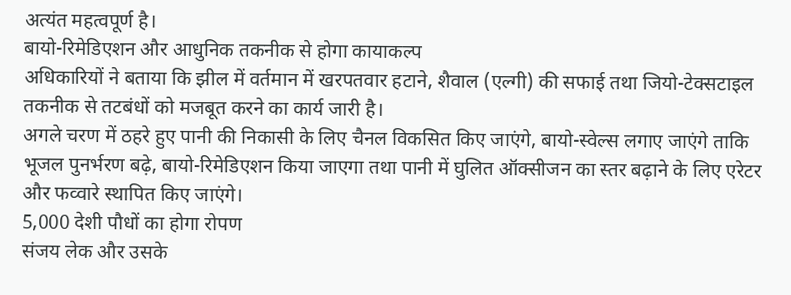अत्यंत महत्वपूर्ण है।
बायो-रिमेडिएशन और आधुनिक तकनीक से होगा कायाकल्प
अधिकारियों ने बताया कि झील में वर्तमान में खरपतवार हटाने, शैवाल (एल्गी) की सफाई तथा जियो-टेक्सटाइल तकनीक से तटबंधों को मजबूत करने का कार्य जारी है।
अगले चरण में ठहरे हुए पानी की निकासी के लिए चैनल विकसित किए जाएंगे, बायो-स्वेल्स लगाए जाएंगे ताकि भूजल पुनर्भरण बढ़े, बायो-रिमेडिएशन किया जाएगा तथा पानी में घुलित ऑक्सीजन का स्तर बढ़ाने के लिए एरेटर और फव्वारे स्थापित किए जाएंगे।
5,000 देशी पौधों का होगा रोपण
संजय लेक और उसके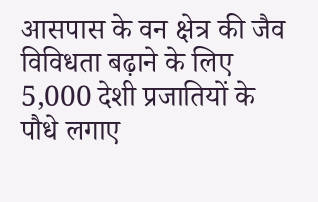आसपास के वन क्षेत्र की जैव विविधता बढ़ाने के लिए 5,000 देशी प्रजातियों के पौधे लगाए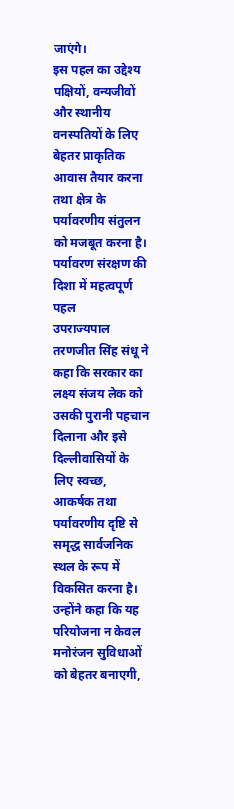जाएंगे।
इस पहल का उद्देश्य पक्षियों, वन्यजीवों और स्थानीय वनस्पतियों के लिए बेहतर प्राकृतिक आवास तैयार करना तथा क्षेत्र के पर्यावरणीय संतुलन को मजबूत करना है।
पर्यावरण संरक्षण की दिशा में महत्वपूर्ण पहल
उपराज्यपाल तरणजीत सिंह संधू ने कहा कि सरकार का लक्ष्य संजय लेक को उसकी पुरानी पहचान दिलाना और इसे दिल्लीवासियों के लिए स्वच्छ, आकर्षक तथा पर्यावरणीय दृष्टि से समृद्ध सार्वजनिक स्थल के रूप में विकसित करना है।
उन्होंने कहा कि यह परियोजना न केवल मनोरंजन सुविधाओं को बेहतर बनाएगी,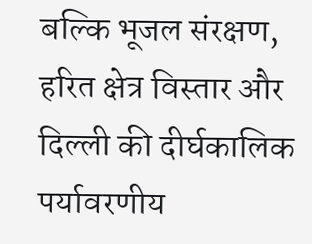बल्कि भूजल संरक्षण, हरित क्षेत्र विस्तार और दिल्ली की दीर्घकालिक पर्यावरणीय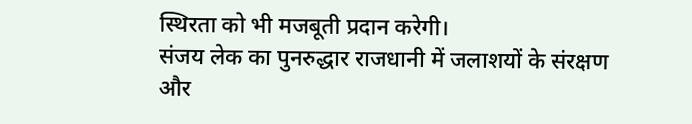स्थिरता को भी मजबूती प्रदान करेगी।
संजय लेक का पुनरुद्धार राजधानी में जलाशयों के संरक्षण और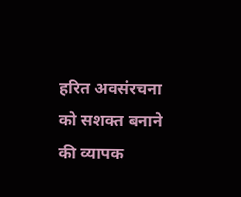हरित अवसंरचना को सशक्त बनाने की व्यापक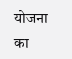योजना का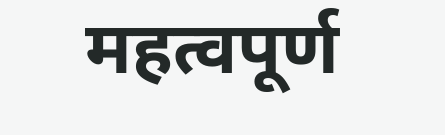महत्वपूर्ण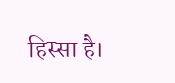हिस्सा है।